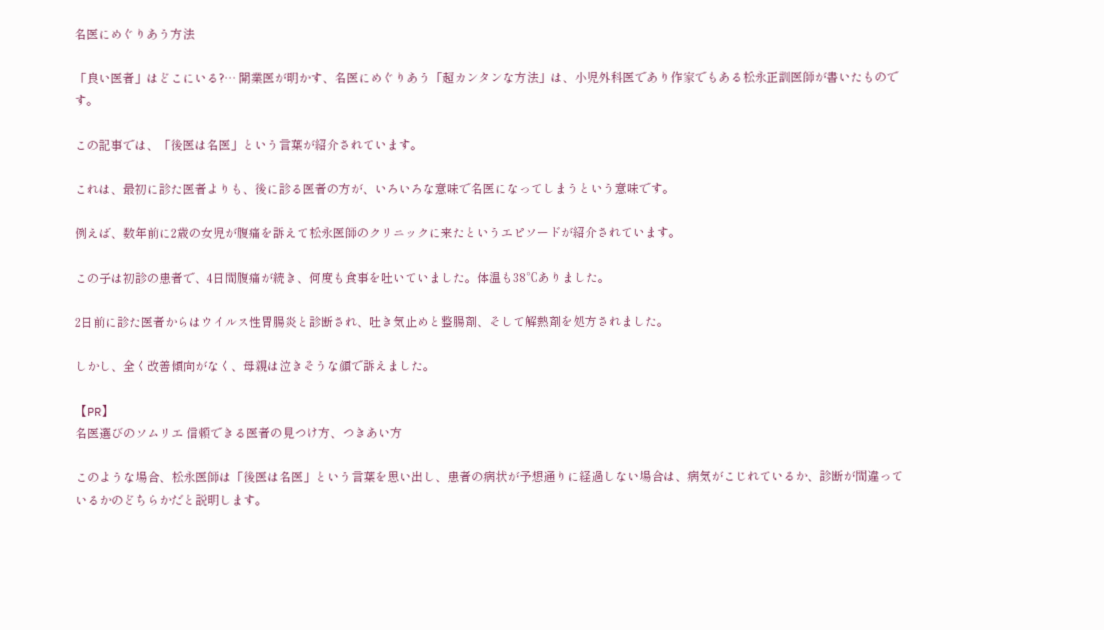名医にめぐりあう方法

「良い医者」はどこにいる?… 開業医が明かす、名医にめぐりあう「超カンタンな方法」は、小児外科医であり作家でもある松永正訓医師が書いたものです。

この記事では、「後医は名医」という言葉が紹介されています。

これは、最初に診た医者よりも、後に診る医者の方が、いろいろな意味で名医になってしまうという意味です。

例えば、数年前に2歳の女児が腹痛を訴えて松永医師のクリニックに来たというエピソードが紹介されています。

この子は初診の患者で、4日間腹痛が続き、何度も食事を吐いていました。体温も38℃ありました。

2日前に診た医者からはウイルス性胃腸炎と診断され、吐き気止めと整腸剤、そして解熱剤を処方されました。

しかし、全く改善傾向がなく、母親は泣きそうな顔で訴えました。

【PR】
名医選びのソムリエ 信頼できる医者の見つけ方、つきあい方

このような場合、松永医師は「後医は名医」という言葉を思い出し、患者の病状が予想通りに経過しない場合は、病気がこじれているか、診断が間違っているかのどちらかだと説明します。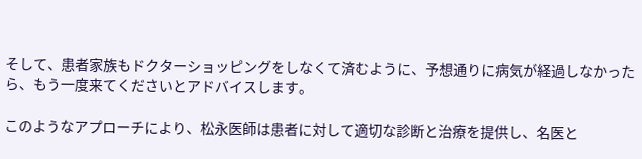そして、患者家族もドクターショッピングをしなくて済むように、予想通りに病気が経過しなかったら、もう一度来てくださいとアドバイスします。

このようなアプローチにより、松永医師は患者に対して適切な診断と治療を提供し、名医と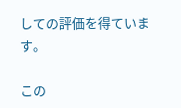しての評価を得ています。

この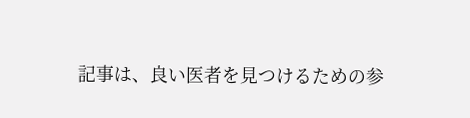記事は、良い医者を見つけるための参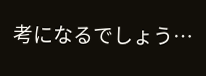考になるでしょう…